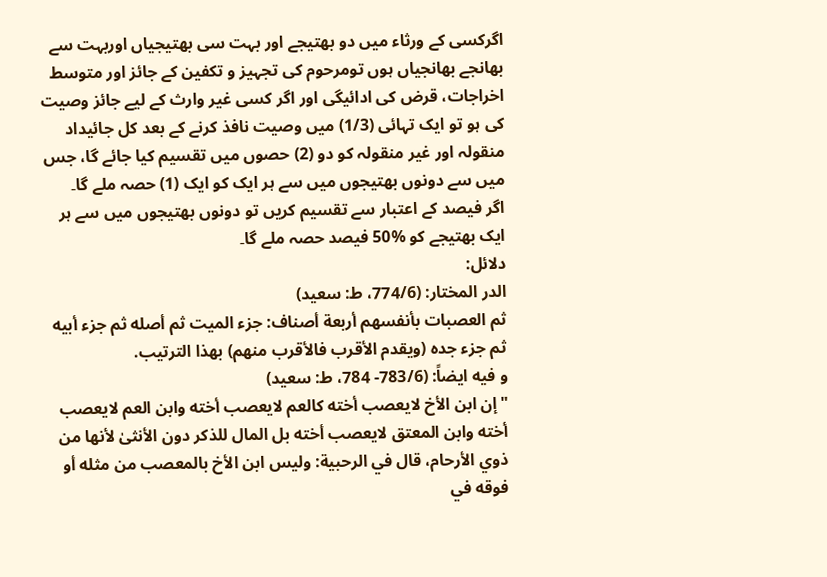اگرکسی کے ورثاء میں دو بھتیجے اور بہت سی بھتیجیاں اوربہت سے بھانجے بھانجیاں ہوں تومرحوم کی تجہیز و تکفین کے جائز اور متوسط اخراجات، قرض کی ادائیگی اور اگر کسی غیر وارث کے لیے جائز وصیت کی ہو تو ایک تہائی (1/3) میں وصیت نافذ کرنے کے بعد کل جائیداد منقولہ اور غیر منقولہ کو دو (2) حصوں میں تقسیم کیا جائے گا، جس میں سے دونوں بھتیجوں میں سے ہر ایک کو ایک (1) حصہ ملے گا۔
اگر فیصد کے اعتبار سے تقسیم کریں تو دونوں بھتیجوں میں سے ہر ایک بھتیجے کو %50 فیصد حصہ ملے گا۔
دلائل:
الدر المختار: (774/6، ط: سعید)
ثم العصبات بأنفسهم أربعة أصناف: جزء الميت ثم أصله ثم جزء أبيه ثم جزء جده (ويقدم الأقرب فالأقرب منهم) بهذا الترتيب.
و فیه ایضاً: (783/6- 784، ط: سعید)
"إن ابن الأخ لایعصب أخته کالعم لایعصب أخته وابن العم لایعصب أخته وابن المعتق لایعصب أخته بل المال للذکر دون الأنثیٰ لأنها من ذوي الأرحام، قال في الرحبیة: ولیس ابن الأخ بالمعصب من مثله أو فوقه في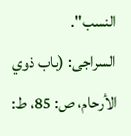النسب".
السراجی: (باب ذوي الأرحام، ص: 85، ط: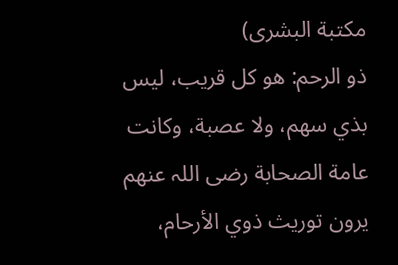مکتبة البشری)
ذو الرحم: هو کل قریب، لیس بذي سهم، ولا عصبة، وکانت عامة الصحابة رضی اللہ عنهم یرون توریث ذوي الأرحام،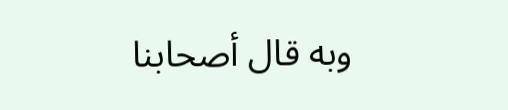وبه قال أصحابنا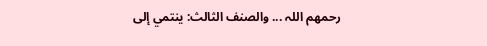رحمهم اللہ ... والصنف الثالث: ینتمي إلی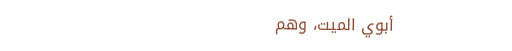أبوي المیت، وهم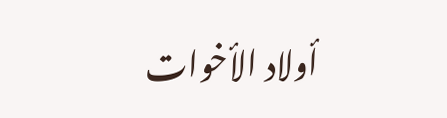أولاد الأخوات